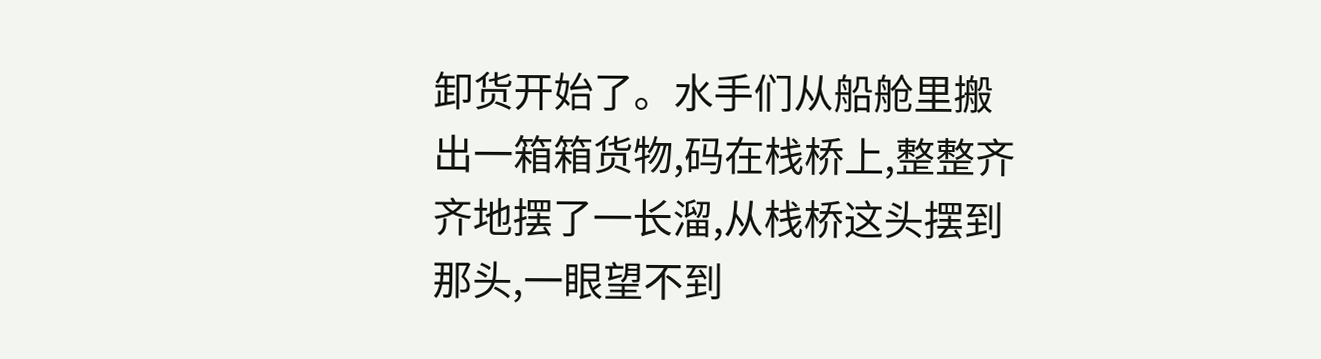卸货开始了。水手们从船舱里搬出一箱箱货物,码在栈桥上,整整齐齐地摆了一长溜,从栈桥这头摆到那头,一眼望不到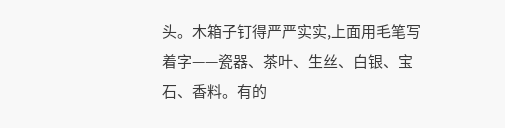头。木箱子钉得严严实实,上面用毛笔写着字——瓷器、茶叶、生丝、白银、宝石、香料。有的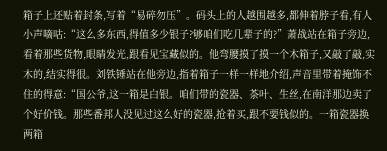箱子上还贴着封条,写着“易碎勿压”。码头上的人越围越多,都伸着脖子看,有人小声嘀咕:“这么多东西,得值多少银子?够咱们吃几辈子的?”萧战站在箱子旁边,看着那些货物,眼睛发光,跟看见宝藏似的。他弯腰摸了摸一个木箱子,又敲了敲,实木的,结实得很。刘铁锤站在他旁边,指着箱子一样一样地介绍,声音里带着掩饰不住的得意:“国公爷,这一箱是白银。咱们带的瓷器、茶叶、生丝,在南洋那边卖了个好价钱。那些番邦人没见过这么好的瓷器,抢着买,跟不要钱似的。一箱瓷器换两箱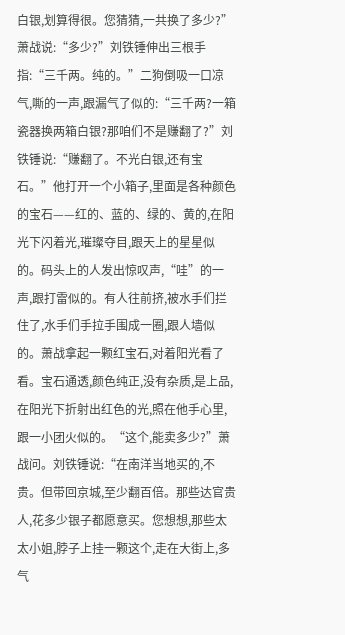白银,划算得很。您猜猜,一共换了多少?”萧战说:“多少?”刘铁锤伸出三根手指:“三千两。纯的。”二狗倒吸一口凉气,嘶的一声,跟漏气了似的:“三千两?一箱瓷器换两箱白银?那咱们不是赚翻了?”刘铁锤说:“赚翻了。不光白银,还有宝石。”他打开一个小箱子,里面是各种颜色的宝石——红的、蓝的、绿的、黄的,在阳光下闪着光,璀璨夺目,跟天上的星星似的。码头上的人发出惊叹声,“哇”的一声,跟打雷似的。有人往前挤,被水手们拦住了,水手们手拉手围成一圈,跟人墙似的。萧战拿起一颗红宝石,对着阳光看了看。宝石通透,颜色纯正,没有杂质,是上品,在阳光下折射出红色的光,照在他手心里,跟一小团火似的。“这个,能卖多少?”萧战问。刘铁锤说:“在南洋当地买的,不贵。但带回京城,至少翻百倍。那些达官贵人,花多少银子都愿意买。您想想,那些太太小姐,脖子上挂一颗这个,走在大街上,多气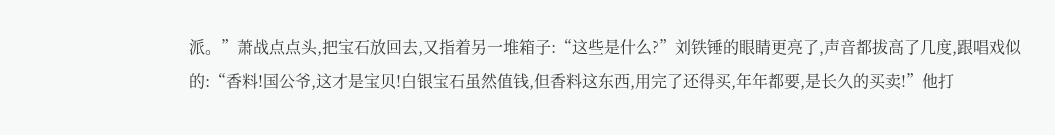派。”萧战点点头,把宝石放回去,又指着另一堆箱子:“这些是什么?”刘铁锤的眼睛更亮了,声音都拔高了几度,跟唱戏似的:“香料!国公爷,这才是宝贝!白银宝石虽然值钱,但香料这东西,用完了还得买,年年都要,是长久的买卖!”他打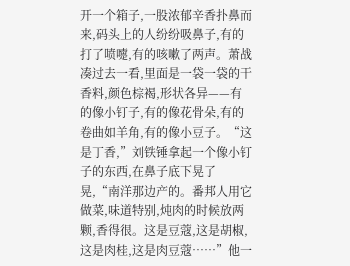开一个箱子,一股浓郁辛香扑鼻而来,码头上的人纷纷吸鼻子,有的打了喷嚏,有的咳嗽了两声。萧战凑过去一看,里面是一袋一袋的干香料,颜色棕褐,形状各异——有的像小钉子,有的像花骨朵,有的卷曲如羊角,有的像小豆子。“这是丁香,”刘铁锤拿起一个像小钉子的东西,在鼻子底下晃了晃,“南洋那边产的。番邦人用它做菜,味道特别,炖肉的时候放两颗,香得很。这是豆蔻,这是胡椒,这是肉桂,这是肉豆蔻……”他一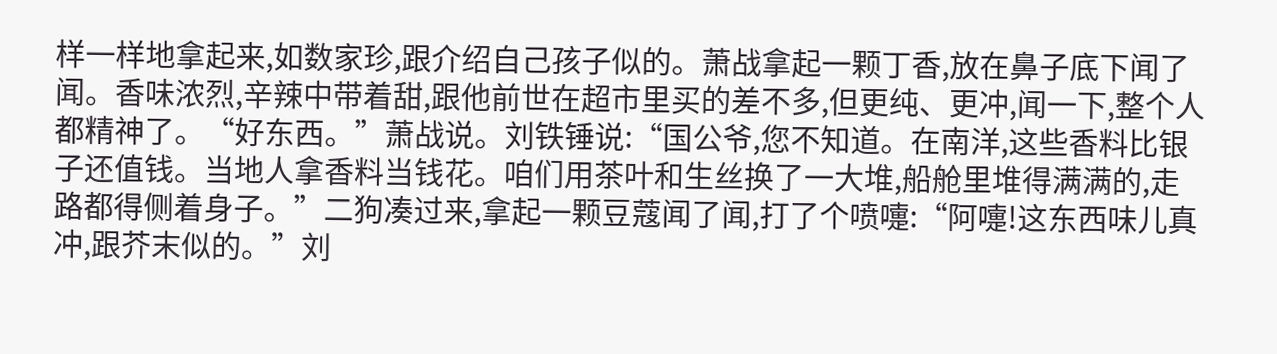样一样地拿起来,如数家珍,跟介绍自己孩子似的。萧战拿起一颗丁香,放在鼻子底下闻了闻。香味浓烈,辛辣中带着甜,跟他前世在超市里买的差不多,但更纯、更冲,闻一下,整个人都精神了。“好东西。”萧战说。刘铁锤说:“国公爷,您不知道。在南洋,这些香料比银子还值钱。当地人拿香料当钱花。咱们用茶叶和生丝换了一大堆,船舱里堆得满满的,走路都得侧着身子。”二狗凑过来,拿起一颗豆蔻闻了闻,打了个喷嚏:“阿嚏!这东西味儿真冲,跟芥末似的。”刘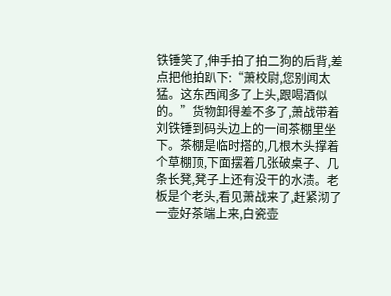铁锤笑了,伸手拍了拍二狗的后背,差点把他拍趴下:“萧校尉,您别闻太猛。这东西闻多了上头,跟喝酒似的。”货物卸得差不多了,萧战带着刘铁锤到码头边上的一间茶棚里坐下。茶棚是临时搭的,几根木头撑着个草棚顶,下面摆着几张破桌子、几条长凳,凳子上还有没干的水渍。老板是个老头,看见萧战来了,赶紧沏了一壶好茶端上来,白瓷壶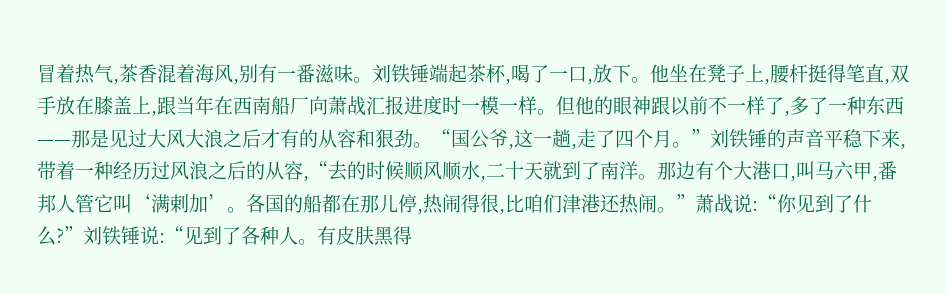冒着热气,茶香混着海风,别有一番滋味。刘铁锤端起茶杯,喝了一口,放下。他坐在凳子上,腰杆挺得笔直,双手放在膝盖上,跟当年在西南船厂向萧战汇报进度时一模一样。但他的眼神跟以前不一样了,多了一种东西——那是见过大风大浪之后才有的从容和狠劲。“国公爷,这一趟,走了四个月。”刘铁锤的声音平稳下来,带着一种经历过风浪之后的从容,“去的时候顺风顺水,二十天就到了南洋。那边有个大港口,叫马六甲,番邦人管它叫‘满剌加’。各国的船都在那儿停,热闹得很,比咱们津港还热闹。”萧战说:“你见到了什么?”刘铁锤说:“见到了各种人。有皮肤黑得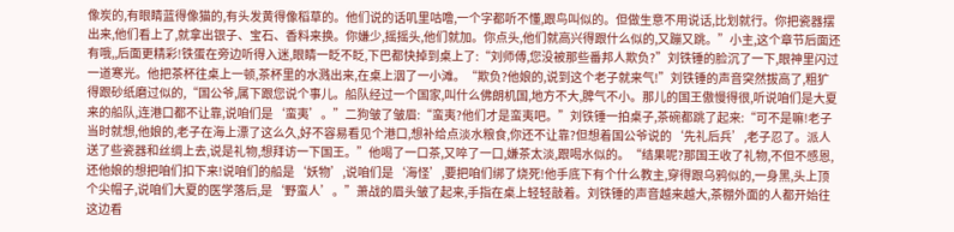像炭的,有眼睛蓝得像猫的,有头发黄得像稻草的。他们说的话叽里咕噜,一个字都听不懂,跟鸟叫似的。但做生意不用说话,比划就行。你把瓷器摆出来,他们看上了,就拿出银子、宝石、香料来换。你嫌少,摇摇头,他们就加。你点头,他们就高兴得跟什么似的,又蹦又跳。”小主,这个章节后面还有哦,,后面更精彩!铁蛋在旁边听得入迷,眼睛一眨不眨,下巴都快掉到桌上了:“刘师傅,您没被那些番邦人欺负?”刘铁锤的脸沉了一下,眼神里闪过一道寒光。他把茶杯往桌上一顿,茶杯里的水溅出来,在桌上洇了一小滩。“欺负?他娘的,说到这个老子就来气!”刘铁锤的声音突然拔高了,粗犷得跟砂纸磨过似的,“国公爷,属下跟您说个事儿。船队经过一个国家,叫什么佛朗机国,地方不大,脾气不小。那儿的国王傲慢得很,听说咱们是大夏来的船队,连港口都不让靠,说咱们是‘蛮夷’。”二狗皱了皱眉:“蛮夷?他们才是蛮夷吧。”刘铁锤一拍桌子,茶碗都跳了起来:“可不是嘛!老子当时就想,他娘的,老子在海上漂了这么久,好不容易看见个港口,想补给点淡水粮食,你还不让靠?但想着国公爷说的‘先礼后兵’,老子忍了。派人送了些瓷器和丝绸上去,说是礼物,想拜访一下国王。”他喝了一口茶,又啐了一口,嫌茶太淡,跟喝水似的。“结果呢?那国王收了礼物,不但不感恩,还他娘的想把咱们扣下来!说咱们的船是‘妖物’,说咱们是‘海怪’,要把咱们绑了烧死!他手底下有个什么教主,穿得跟乌鸦似的,一身黑,头上顶个尖帽子,说咱们大夏的医学落后,是‘野蛮人’。”萧战的眉头皱了起来,手指在桌上轻轻敲着。刘铁锤的声音越来越大,茶棚外面的人都开始往这边看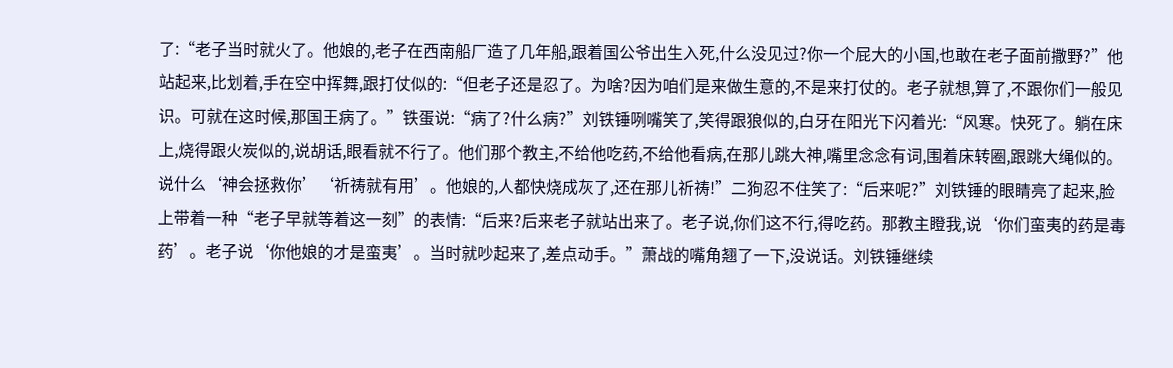了:“老子当时就火了。他娘的,老子在西南船厂造了几年船,跟着国公爷出生入死,什么没见过?你一个屁大的小国,也敢在老子面前撒野?”他站起来,比划着,手在空中挥舞,跟打仗似的:“但老子还是忍了。为啥?因为咱们是来做生意的,不是来打仗的。老子就想,算了,不跟你们一般见识。可就在这时候,那国王病了。”铁蛋说:“病了?什么病?”刘铁锤咧嘴笑了,笑得跟狼似的,白牙在阳光下闪着光:“风寒。快死了。躺在床上,烧得跟火炭似的,说胡话,眼看就不行了。他们那个教主,不给他吃药,不给他看病,在那儿跳大神,嘴里念念有词,围着床转圈,跟跳大绳似的。说什么‘神会拯救你’‘祈祷就有用’。他娘的,人都快烧成灰了,还在那儿祈祷!”二狗忍不住笑了:“后来呢?”刘铁锤的眼睛亮了起来,脸上带着一种“老子早就等着这一刻”的表情:“后来?后来老子就站出来了。老子说,你们这不行,得吃药。那教主瞪我,说‘你们蛮夷的药是毒药’。老子说‘你他娘的才是蛮夷’。当时就吵起来了,差点动手。”萧战的嘴角翘了一下,没说话。刘铁锤继续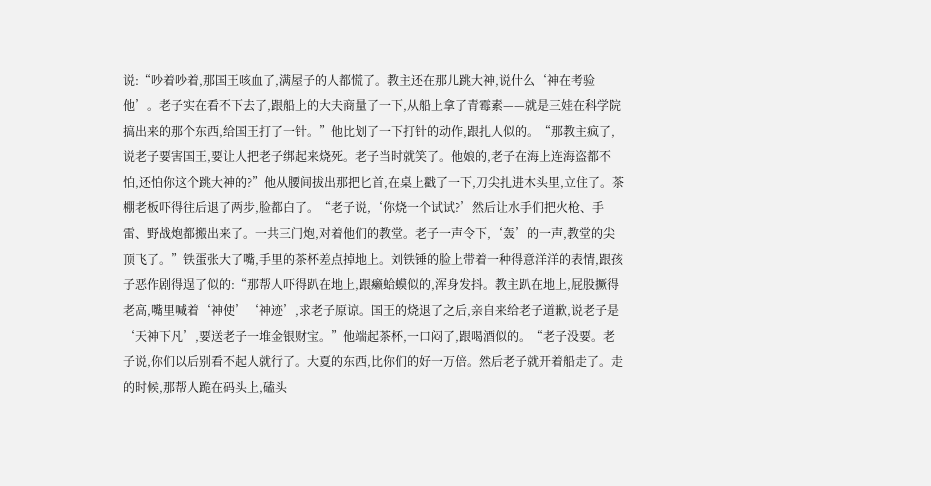说:“吵着吵着,那国王咳血了,满屋子的人都慌了。教主还在那儿跳大神,说什么‘神在考验他’。老子实在看不下去了,跟船上的大夫商量了一下,从船上拿了青霉素——就是三娃在科学院搞出来的那个东西,给国王打了一针。”他比划了一下打针的动作,跟扎人似的。“那教主疯了,说老子要害国王,要让人把老子绑起来烧死。老子当时就笑了。他娘的,老子在海上连海盗都不怕,还怕你这个跳大神的?”他从腰间拔出那把匕首,在桌上戳了一下,刀尖扎进木头里,立住了。茶棚老板吓得往后退了两步,脸都白了。“老子说,‘你烧一个试试?’然后让水手们把火枪、手雷、野战炮都搬出来了。一共三门炮,对着他们的教堂。老子一声令下,‘轰’的一声,教堂的尖顶飞了。”铁蛋张大了嘴,手里的茶杯差点掉地上。刘铁锤的脸上带着一种得意洋洋的表情,跟孩子恶作剧得逞了似的:“那帮人吓得趴在地上,跟癞蛤蟆似的,浑身发抖。教主趴在地上,屁股撅得老高,嘴里喊着‘神使’‘神迹’,求老子原谅。国王的烧退了之后,亲自来给老子道歉,说老子是‘天神下凡’,要送老子一堆金银财宝。”他端起茶杯,一口闷了,跟喝酒似的。“老子没要。老子说,你们以后别看不起人就行了。大夏的东西,比你们的好一万倍。然后老子就开着船走了。走的时候,那帮人跪在码头上,磕头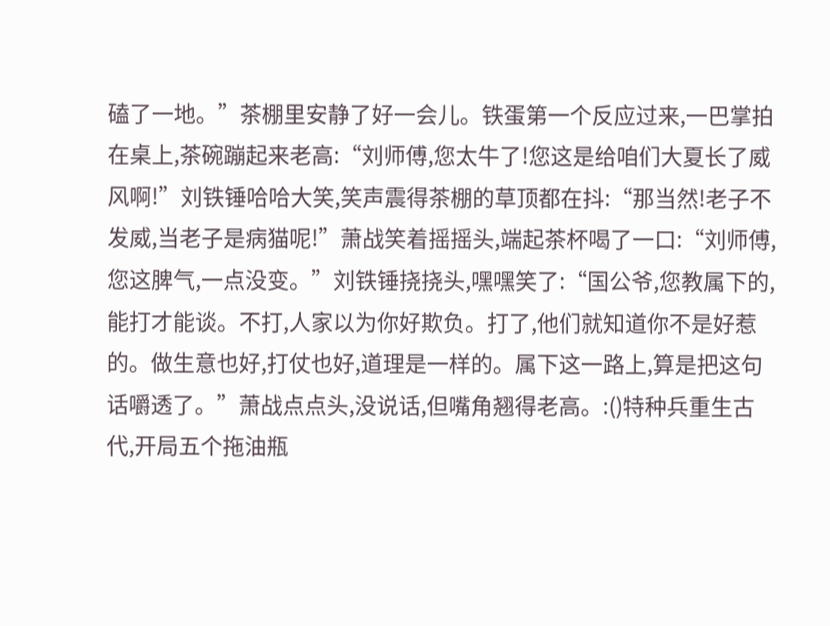磕了一地。”茶棚里安静了好一会儿。铁蛋第一个反应过来,一巴掌拍在桌上,茶碗蹦起来老高:“刘师傅,您太牛了!您这是给咱们大夏长了威风啊!”刘铁锤哈哈大笑,笑声震得茶棚的草顶都在抖:“那当然!老子不发威,当老子是病猫呢!”萧战笑着摇摇头,端起茶杯喝了一口:“刘师傅,您这脾气,一点没变。”刘铁锤挠挠头,嘿嘿笑了:“国公爷,您教属下的,能打才能谈。不打,人家以为你好欺负。打了,他们就知道你不是好惹的。做生意也好,打仗也好,道理是一样的。属下这一路上,算是把这句话嚼透了。”萧战点点头,没说话,但嘴角翘得老高。:()特种兵重生古代,开局五个拖油瓶